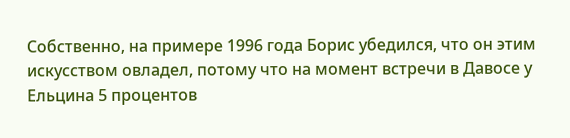Собственно, на примере 1996 года Борис убедился, что он этим искусством овладел, потому что на момент встречи в Давосе у Ельцина 5 процентов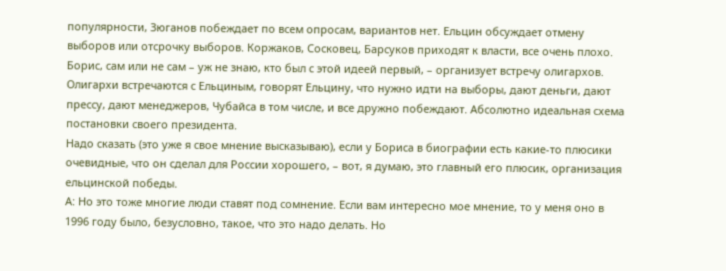популярности, Зюганов побеждает по всем опросам, вариантов нет. Ельцин обсуждает отмену выборов или отсрочку выборов. Коржаков, Сосковец, Барсуков приходят к власти, все очень плохо. Борис, сам или не сам – уж не знаю, кто был с этой идеей первый, – организует встречу олигархов. Олигархи встречаются с Ельциным, говорят Ельцину, что нужно идти на выборы, дают деньги, дают прессу, дают менеджеров, Чубайса в том числе, и все дружно побеждают. Абсолютно идеальная схема постановки своего президента.
Надо сказать (это уже я свое мнение высказываю), если у Бориса в биографии есть какие-то плюсики очевидные, что он сделал для России хорошего, – вот, я думаю, это главный его плюсик, организация ельцинской победы.
А: Но это тоже многие люди ставят под сомнение. Если вам интересно мое мнение, то у меня оно в 1996 году было, безусловно, такое, что это надо делать. Но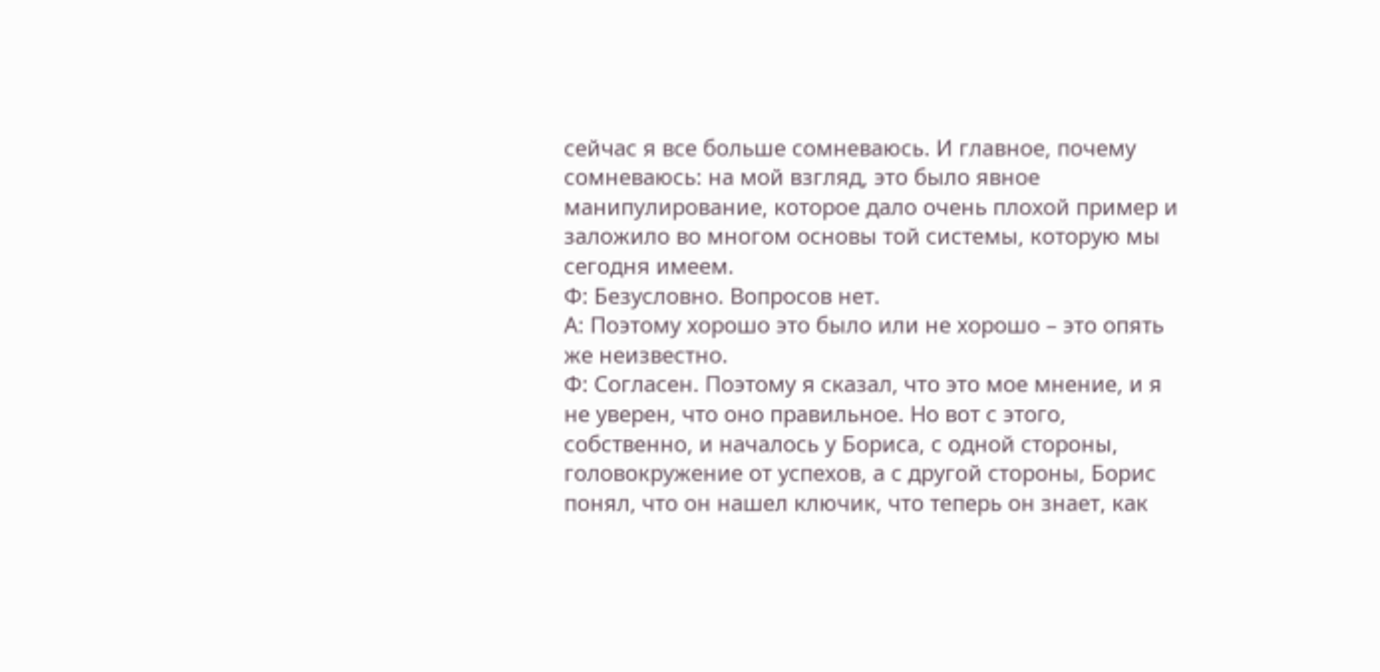сейчас я все больше сомневаюсь. И главное, почему сомневаюсь: на мой взгляд, это было явное манипулирование, которое дало очень плохой пример и заложило во многом основы той системы, которую мы сегодня имеем.
Ф: Безусловно. Вопросов нет.
А: Поэтому хорошо это было или не хорошо – это опять же неизвестно.
Ф: Согласен. Поэтому я сказал, что это мое мнение, и я не уверен, что оно правильное. Но вот с этого, собственно, и началось у Бориса, с одной стороны, головокружение от успехов, а с другой стороны, Борис понял, что он нашел ключик, что теперь он знает, как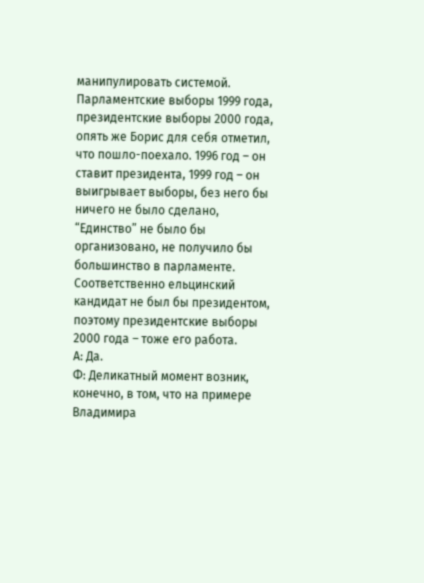манипулировать системой. Парламентские выборы 1999 года, президентские выборы 2000 года, опять же Борис для себя отметил, что пошло-поехало. 1996 год – он ставит президента, 1999 год – он выигрывает выборы, без него бы ничего не было сделано, “Единство” не было бы организовано, не получило бы большинство в парламенте. Соответственно ельцинский кандидат не был бы президентом, поэтому президентские выборы 2000 года – тоже его работа.
А: Да.
Ф: Деликатный момент возник, конечно, в том, что на примере Владимира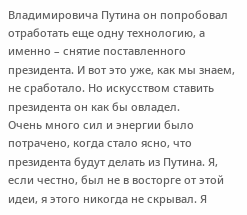Владимировича Путина он попробовал отработать еще одну технологию, а именно – снятие поставленного президента. И вот это уже, как мы знаем, не сработало. Но искусством ставить президента он как бы овладел.
Очень много сил и энергии было потрачено, когда стало ясно, что президента будут делать из Путина. Я, если честно, был не в восторге от этой идеи, я этого никогда не скрывал. Я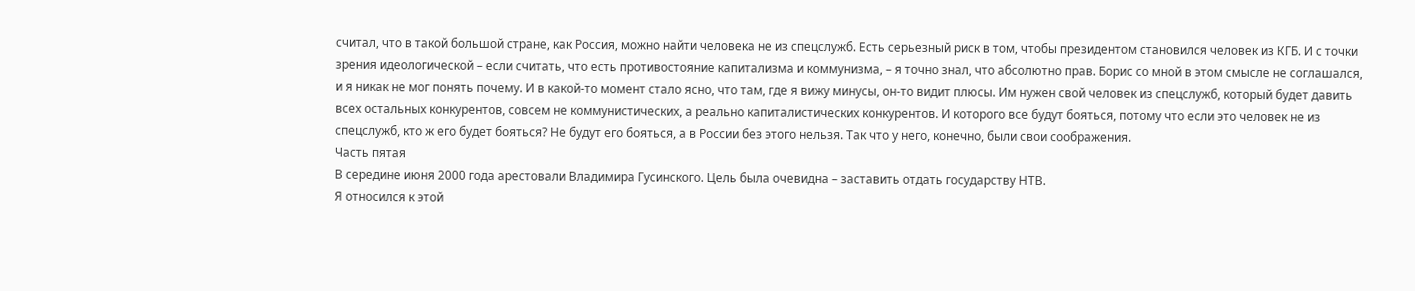считал, что в такой большой стране, как Россия, можно найти человека не из спецслужб. Есть серьезный риск в том, чтобы президентом становился человек из КГБ. И с точки зрения идеологической – если считать, что есть противостояние капитализма и коммунизма, – я точно знал, что абсолютно прав. Борис со мной в этом смысле не соглашался, и я никак не мог понять почему. И в какой-то момент стало ясно, что там, где я вижу минусы, он-то видит плюсы. Им нужен свой человек из спецслужб, который будет давить всех остальных конкурентов, совсем не коммунистических, а реально капиталистических конкурентов. И которого все будут бояться, потому что если это человек не из спецслужб, кто ж его будет бояться? Не будут его бояться, а в России без этого нельзя. Так что у него, конечно, были свои соображения.
Часть пятая
В середине июня 2000 года арестовали Владимира Гусинского. Цель была очевидна – заставить отдать государству НТВ.
Я относился к этой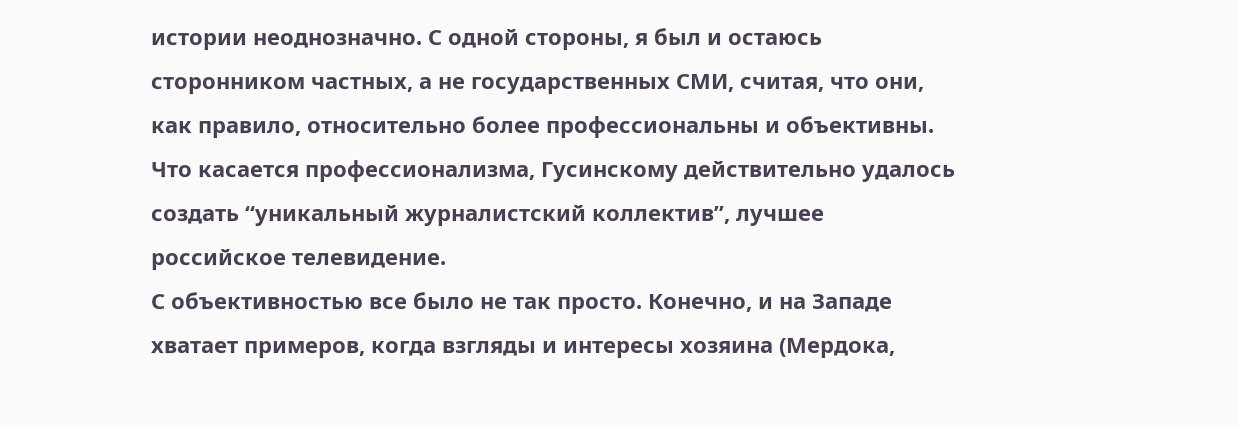истории неоднозначно. С одной стороны, я был и остаюсь сторонником частных, а не государственных СМИ, считая, что они, как правило, относительно более профессиональны и объективны.
Что касается профессионализма, Гусинскому действительно удалось создать “уникальный журналистский коллектив”, лучшее российское телевидение.
С объективностью все было не так просто. Конечно, и на Западе хватает примеров, когда взгляды и интересы хозяина (Мердока,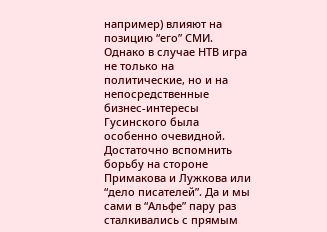например) влияют на позицию “его” СМИ. Однако в случае НТВ игра не только на политические, но и на непосредственные бизнес-интересы Гусинского была особенно очевидной. Достаточно вспомнить борьбу на стороне Примакова и Лужкова или “дело писателей”. Да и мы сами в “Альфе” пару раз сталкивались с прямым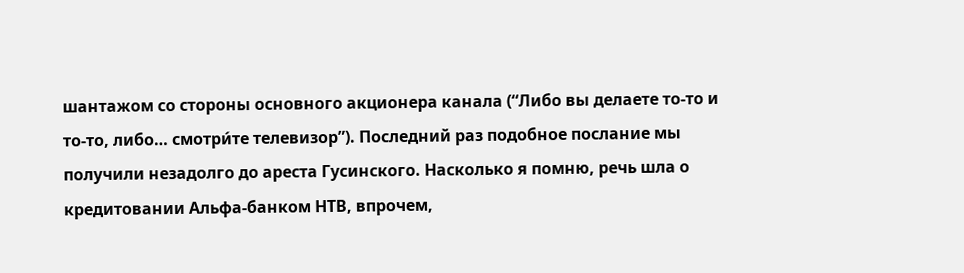шантажом со стороны основного акционера канала (“Либо вы делаете то-то и то-то, либо… смотри́те телевизор”). Последний раз подобное послание мы получили незадолго до ареста Гусинского. Насколько я помню, речь шла о кредитовании Альфа-банком НТВ, впрочем,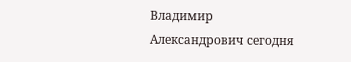Владимир Александрович сегодня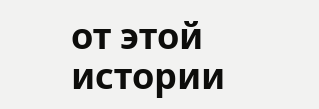от этой истории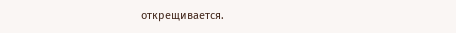открещивается.